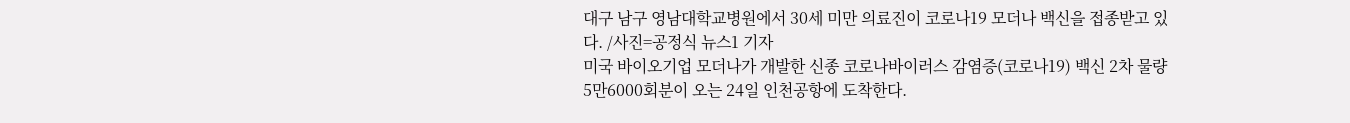대구 남구 영남대학교병원에서 30세 미만 의료진이 코로나19 모더나 백신을 접종받고 있다. /사진=공정식 뉴스1 기자
미국 바이오기업 모더나가 개발한 신종 코로나바이러스 감염증(코로나19) 백신 2차 물량 5만6000회분이 오는 24일 인천공항에 도착한다.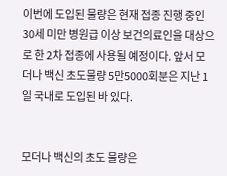이번에 도입된 물량은 현재 접종 진행 중인 30세 미만 병원급 이상 보건의료인을 대상으로 한 2차 접종에 사용될 예정이다. 앞서 모더나 백신 초도물량 5만5000회분은 지난 1일 국내로 도입된 바 있다.


모더나 백신의 초도 물량은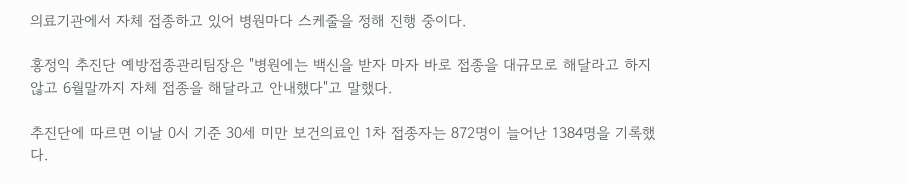의료기관에서 자체 접종하고 있어 병원마다 스케줄을 정해 진행 중이다.

홍정익 추진단 예방접종관리팀장은 "병원에는 백신을 받자 마자 바로 접종을 대규모로 해달라고 하지 않고 6월말까지 자체 접종을 해달라고 안내했다"고 말했다.

추진단에 따르면 이날 0시 기준 30세 미만 보건의료인 1차 접종자는 872명이 늘어난 1384명을 기록했다.